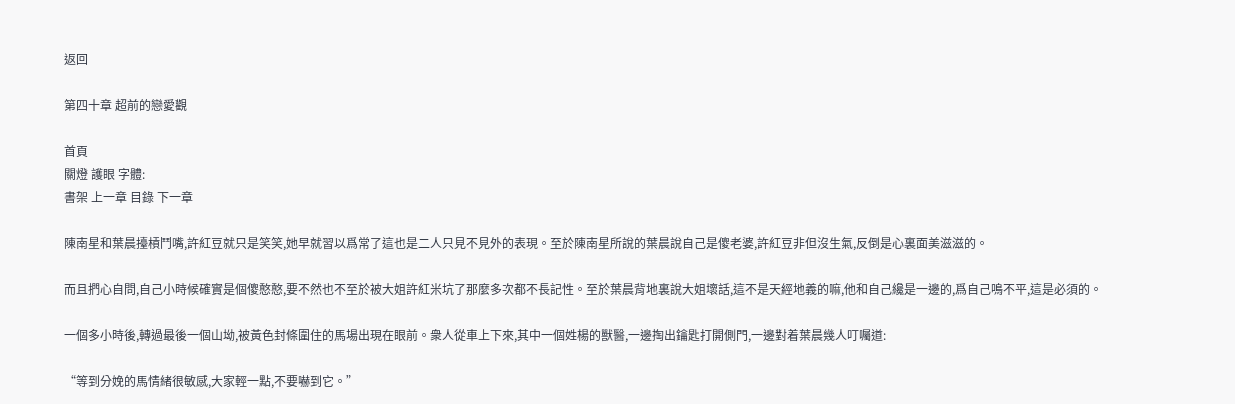返回

第四十章 超前的戀愛觀

首頁
關燈 護眼 字體:
書架 上一章 目錄 下一章

陳南星和葉晨擡槓鬥嘴,許紅豆就只是笑笑,她早就習以爲常了這也是二人只見不見外的表現。至於陳南星所說的葉晨說自己是傻老婆,許紅豆非但沒生氣,反倒是心裏面美滋滋的。

而且捫心自問,自己小時候確實是個傻憨憨,要不然也不至於被大姐許紅米坑了那麼多次都不長記性。至於葉晨背地裏說大姐壞話,這不是天經地義的嘛,他和自己纔是一邊的,爲自己鳴不平,這是必須的。

一個多小時後,轉過最後一個山坳,被黃色封條圍住的馬場出現在眼前。衆人從車上下來,其中一個姓楊的獸醫,一邊掏出鑰匙打開側門,一邊對着葉晨幾人叮囑道:

“等到分娩的馬情緒很敏感,大家輕一點,不要嚇到它。”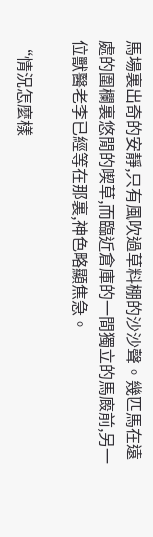馬場裏出奇的安靜,只有風吹過草料棚的沙沙聲。幾匹馬在遠處的圍欄裏悠閒的喫草,而臨近倉庫的一間獨立的馬廄前,另一位獸醫老李已經等在那裏,神色略顯焦急。

“情況怎麼樣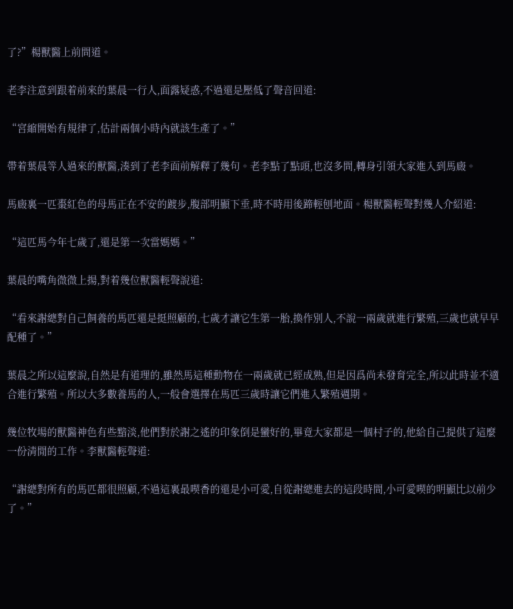了?”楊獸醫上前問道。

老李注意到跟着前來的葉晨一行人,面露疑惑,不過還是壓低了聲音回道:

“宮縮開始有規律了,估計兩個小時內就該生產了。”

帶着葉晨等人過來的獸醫,湊到了老李面前解釋了幾句。老李點了點頭,也沒多問,轉身引領大家進入到馬廄。

馬廄裏一匹棗紅色的母馬正在不安的踱步,腹部明顯下垂,時不時用後蹄輕刨地面。楊獸醫輕聲對幾人介紹道:

“這匹馬今年七歲了,還是第一次當媽媽。”

葉晨的嘴角微微上揚,對着幾位獸醫輕聲說道:

“看來謝總對自己飼養的馬匹還是挺照顧的,七歲才讓它生第一胎,換作別人,不說一兩歲就進行繁殖,三歲也就早早配種了。”

葉晨之所以這麼說,自然是有道理的,雖然馬這種動物在一兩歲就已經成熟,但是因爲尚未發育完全,所以此時並不適合進行繁殖。所以大多數養馬的人,一般會選擇在馬匹三歲時讓它們進入繁殖週期。

幾位牧場的獸醫神色有些黯淡,他們對於謝之遙的印象倒是蠻好的,畢竟大家都是一個村子的,他給自己提供了這麼一份清閒的工作。李獸醫輕聲道:

“謝總對所有的馬匹都很照顧,不過這裏最喫香的還是小可愛,自從謝總進去的這段時間,小可愛喫的明顯比以前少了。”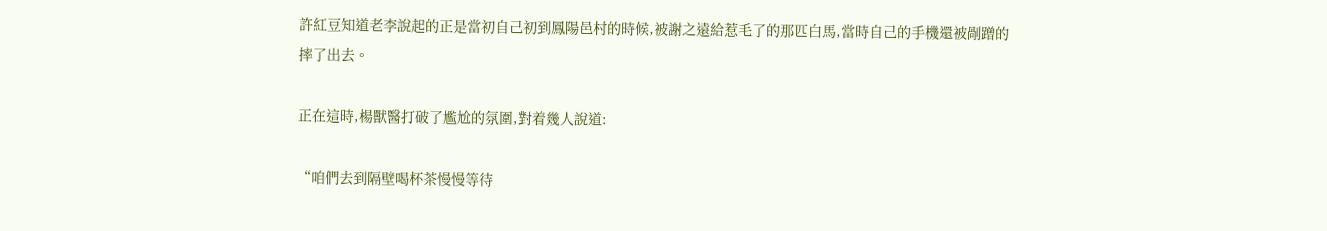許紅豆知道老李說起的正是當初自己初到鳳陽邑村的時候,被謝之遠給惹毛了的那匹白馬,當時自己的手機還被剮蹭的摔了出去。

正在這時,楊獸醫打破了尷尬的氛圍,對着幾人說道:

“咱們去到隔壁喝杯茶慢慢等待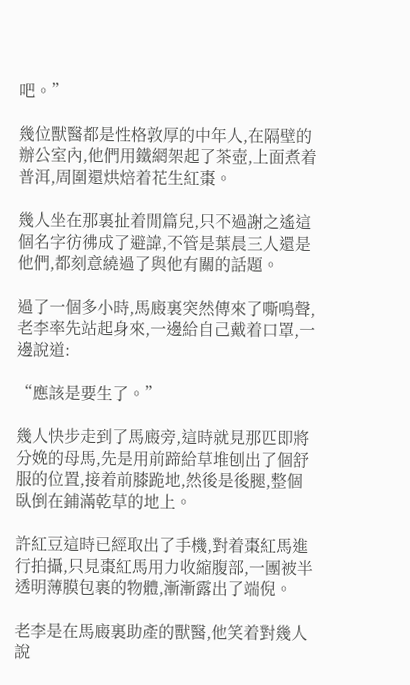吧。”

幾位獸醫都是性格敦厚的中年人,在隔壁的辦公室內,他們用鐵網架起了茶壺,上面煮着普洱,周圍還烘焙着花生紅棗。

幾人坐在那裏扯着閒篇兒,只不過謝之遙這個名字彷彿成了避諱,不管是葉晨三人還是他們,都刻意繞過了與他有關的話題。

過了一個多小時,馬廄裏突然傳來了嘶鳴聲,老李率先站起身來,一邊給自己戴着口罩,一邊說道:

“應該是要生了。”

幾人快步走到了馬廄旁,這時就見那匹即將分娩的母馬,先是用前蹄給草堆刨出了個舒服的位置,接着前膝跪地,然後是後腿,整個臥倒在鋪滿乾草的地上。

許紅豆這時已經取出了手機,對着棗紅馬進行拍攝,只見棗紅馬用力收縮腹部,一團被半透明薄膜包裹的物體,漸漸露出了端倪。

老李是在馬廄裏助產的獸醫,他笑着對幾人說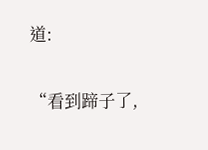道:

“看到蹄子了,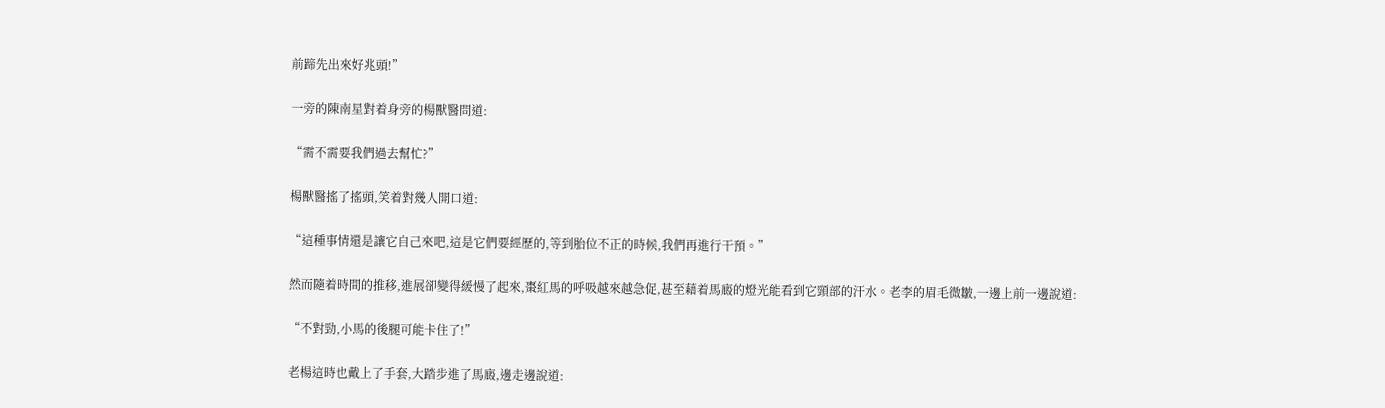前蹄先出來好兆頭!”

一旁的陳南星對着身旁的楊獸醫問道:

“需不需要我們過去幫忙?”

楊獸醫搖了搖頭,笑着對幾人開口道:

“這種事情還是讓它自己來吧,這是它們要經歷的,等到胎位不正的時候,我們再進行干預。”

然而隨着時間的推移,進展卻變得緩慢了起來,棗紅馬的呼吸越來越急促,甚至藉着馬廄的燈光能看到它頸部的汗水。老李的眉毛微皺,一邊上前一邊說道:

“不對勁,小馬的後腿可能卡住了!”

老楊這時也戴上了手套,大踏步進了馬廄,邊走邊說道: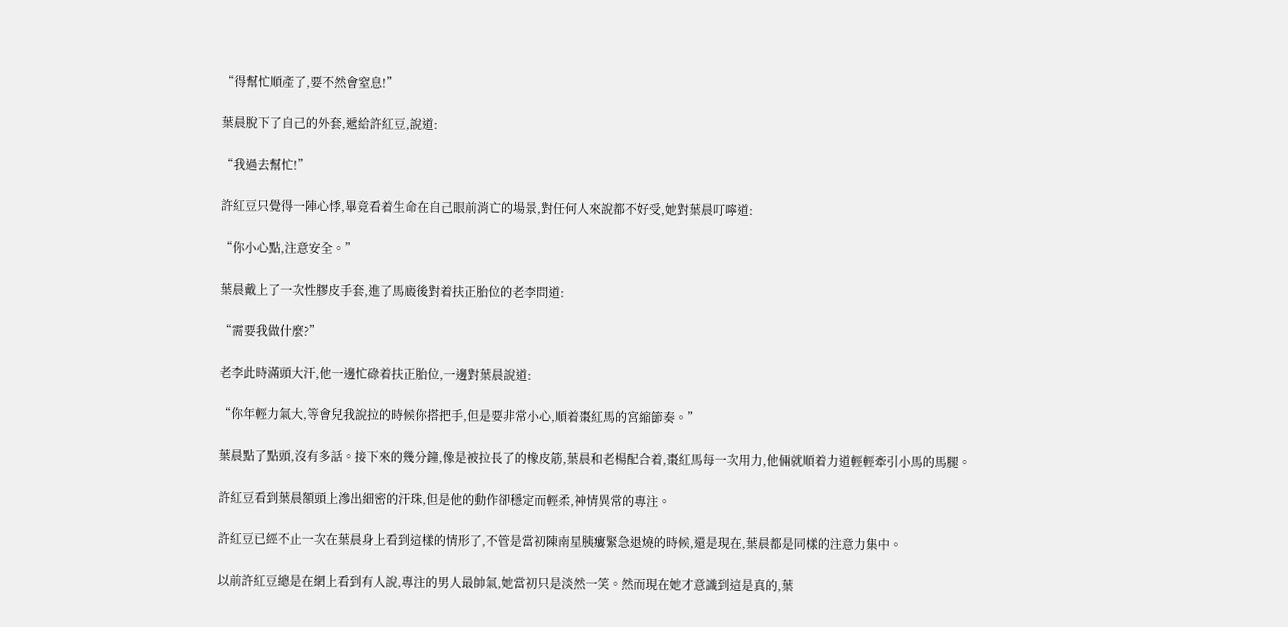“得幫忙順產了,要不然會窒息!”

葉晨脫下了自己的外套,遞給許紅豆,說道:

“我過去幫忙!”

許紅豆只覺得一陣心悸,畢竟看着生命在自己眼前消亡的場景,對任何人來說都不好受,她對葉晨叮嚀道:

“你小心點,注意安全。”

葉晨戴上了一次性膠皮手套,進了馬廄後對着扶正胎位的老李問道:

“需要我做什麼?”

老李此時滿頭大汗,他一邊忙碌着扶正胎位,一邊對葉晨說道:

“你年輕力氣大,等會兒我說拉的時候你搭把手,但是要非常小心,順着棗紅馬的宮縮節奏。”

葉晨點了點頭,沒有多話。接下來的幾分鐘,像是被拉長了的橡皮筋,葉晨和老楊配合着,棗紅馬每一次用力,他倆就順着力道輕輕牽引小馬的馬腿。

許紅豆看到葉晨額頭上滲出細密的汗珠,但是他的動作卻穩定而輕柔,神情異常的專注。

許紅豆已經不止一次在葉晨身上看到這樣的情形了,不管是當初陳南星胰瘻緊急退燒的時候,還是現在,葉晨都是同樣的注意力集中。

以前許紅豆總是在網上看到有人說,專注的男人最帥氣,她當初只是淡然一笑。然而現在她才意識到這是真的,葉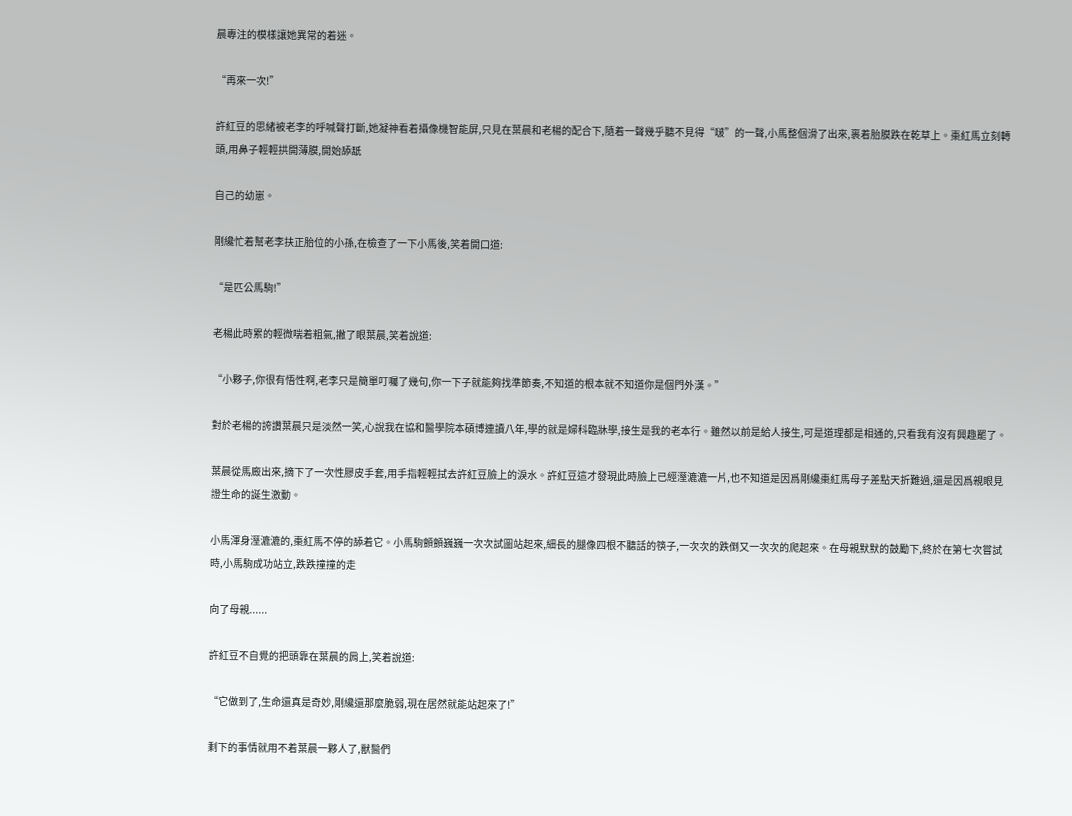晨專注的模樣讓她異常的着迷。

“再來一次!”

許紅豆的思緒被老李的呼喊聲打斷,她凝神看着攝像機智能屏,只見在葉晨和老楊的配合下,隨着一聲幾乎聽不見得“啵”的一聲,小馬整個滑了出來,裹着胎膜跌在乾草上。棗紅馬立刻轉頭,用鼻子輕輕拱開薄膜,開始舔舐

自己的幼崽。

剛纔忙着幫老李扶正胎位的小孫,在檢查了一下小馬後,笑着開口道:

“是匹公馬駒!”

老楊此時累的輕微喘着粗氣,撇了眼葉晨,笑着說道:

“小夥子,你很有悟性啊,老李只是簡單叮囑了幾句,你一下子就能夠找準節奏,不知道的根本就不知道你是個門外漢。”

對於老楊的誇讚葉晨只是淡然一笑,心說我在協和醫學院本碩博連讀八年,學的就是婦科臨牀學,接生是我的老本行。雖然以前是給人接生,可是道理都是相通的,只看我有沒有興趣罷了。

葉晨從馬廄出來,摘下了一次性膠皮手套,用手指輕輕拭去許紅豆臉上的淚水。許紅豆這才發現此時臉上已經溼漉漉一片,也不知道是因爲剛纔棗紅馬母子差點天折難過,還是因爲親眼見證生命的誕生激動。

小馬渾身溼漉漉的,棗紅馬不停的舔着它。小馬駒顫顫巍巍一次次試圖站起來,細長的腿像四根不聽話的筷子,一次次的跌倒又一次次的爬起來。在母親默默的鼓勵下,終於在第七次嘗試時,小馬駒成功站立,跌跌撞撞的走

向了母親......

許紅豆不自覺的把頭靠在葉晨的肩上,笑着說道:

“它做到了,生命還真是奇妙,剛纔還那麼脆弱,現在居然就能站起來了!”

剩下的事情就用不着葉晨一夥人了,獸醫們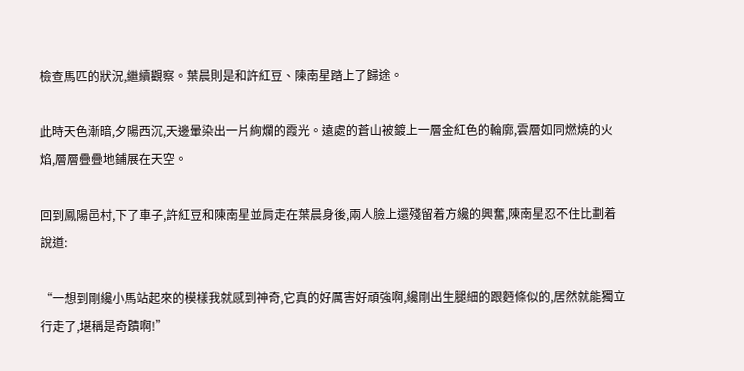檢查馬匹的狀況,繼續觀察。葉晨則是和許紅豆、陳南星踏上了歸途。

此時天色漸暗,夕陽西沉,天邊暈染出一片絢爛的霞光。遠處的蒼山被鍍上一層金紅色的輪廓,雲層如同燃燒的火焰,層層疊疊地鋪展在天空。

回到鳳陽邑村,下了車子,許紅豆和陳南星並肩走在葉晨身後,兩人臉上還殘留着方纔的興奮,陳南星忍不住比劃着說道:

“一想到剛纔小馬站起來的模樣我就感到神奇,它真的好厲害好頑強啊,纔剛出生腿細的跟麪條似的,居然就能獨立行走了,堪稱是奇蹟啊!”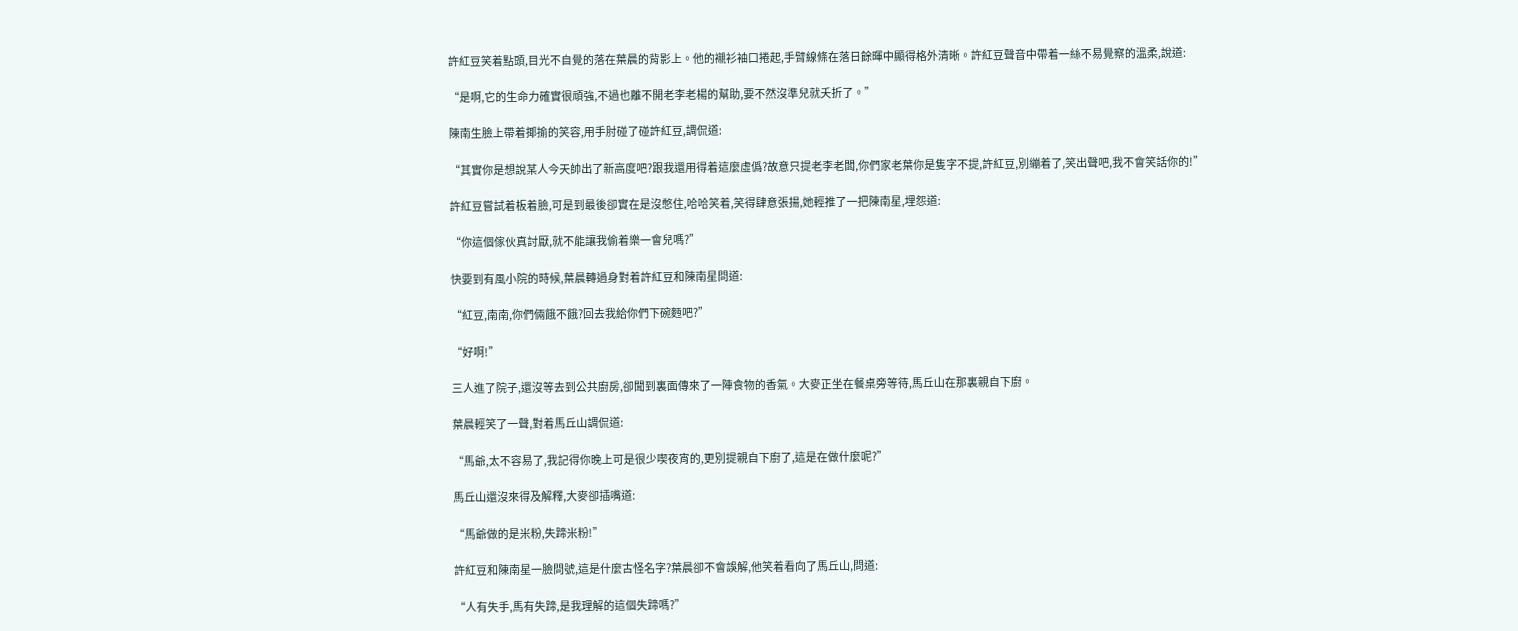許紅豆笑着點頭,目光不自覺的落在葉晨的背影上。他的襯衫袖口捲起,手臂線條在落日餘暉中顯得格外清晰。許紅豆聲音中帶着一絲不易覺察的溫柔,說道:

“是啊,它的生命力確實很頑強,不過也離不開老李老楊的幫助,要不然沒準兒就夭折了。”

陳南生臉上帶着揶揄的笑容,用手肘碰了碰許紅豆,調侃道:

“其實你是想說某人今天帥出了新高度吧?跟我還用得着這麼虛僞?故意只提老李老闆,你們家老葉你是隻字不提,許紅豆,別繃着了,笑出聲吧,我不會笑話你的!”

許紅豆嘗試着板着臉,可是到最後卻實在是沒憋住,哈哈笑着,笑得肆意張揚,她輕推了一把陳南星,埋怨道:

“你這個傢伙真討厭,就不能讓我偷着樂一會兒嗎?”

快要到有風小院的時候,葉晨轉過身對着許紅豆和陳南星問道:

“紅豆,南南,你們倆餓不餓?回去我給你們下碗麪吧?”

“好啊!”

三人進了院子,還沒等去到公共廚房,卻聞到裏面傳來了一陣食物的香氣。大麥正坐在餐桌旁等待,馬丘山在那裏親自下廚。

葉晨輕笑了一聲,對着馬丘山調侃道:

“馬爺,太不容易了,我記得你晚上可是很少喫夜宵的,更別提親自下廚了,這是在做什麼呢?”

馬丘山還沒來得及解釋,大麥卻插嘴道:

“馬爺做的是米粉,失蹄米粉!”

許紅豆和陳南星一臉問號,這是什麼古怪名字?葉晨卻不會誤解,他笑着看向了馬丘山,問道:

“人有失手,馬有失蹄,是我理解的這個失蹄嗎?”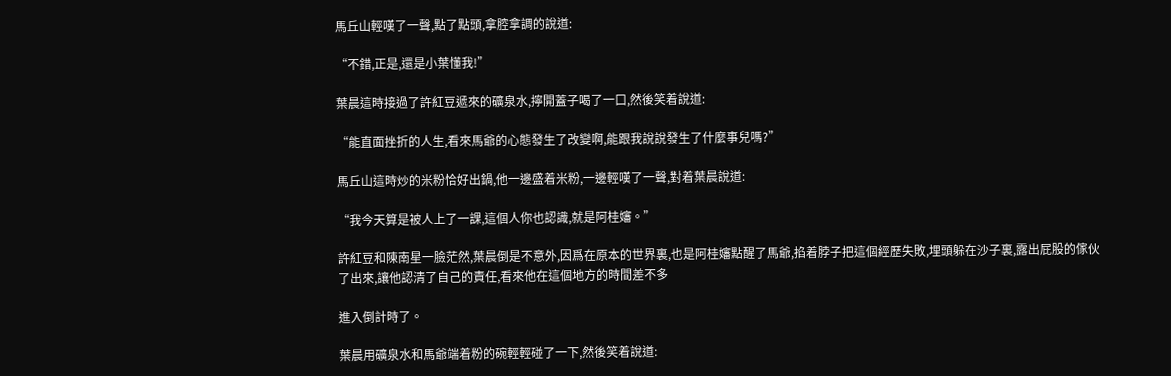馬丘山輕嘆了一聲,點了點頭,拿腔拿調的說道:

“不錯,正是,還是小葉懂我!”

葉晨這時接過了許紅豆遞來的礦泉水,擰開蓋子喝了一口,然後笑着說道:

“能直面挫折的人生,看來馬爺的心態發生了改變啊,能跟我說說發生了什麼事兒嗎?”

馬丘山這時炒的米粉恰好出鍋,他一邊盛着米粉,一邊輕嘆了一聲,對着葉晨說道:

“我今天算是被人上了一課,這個人你也認識,就是阿桂嬸。”

許紅豆和陳南星一臉茫然,葉晨倒是不意外,因爲在原本的世界裏,也是阿桂嬸點醒了馬爺,掐着脖子把這個經歷失敗,埋頭躲在沙子裏,露出屁股的傢伙了出來,讓他認清了自己的責任,看來他在這個地方的時間差不多

進入倒計時了。

葉晨用礦泉水和馬爺端着粉的碗輕輕碰了一下,然後笑着說道: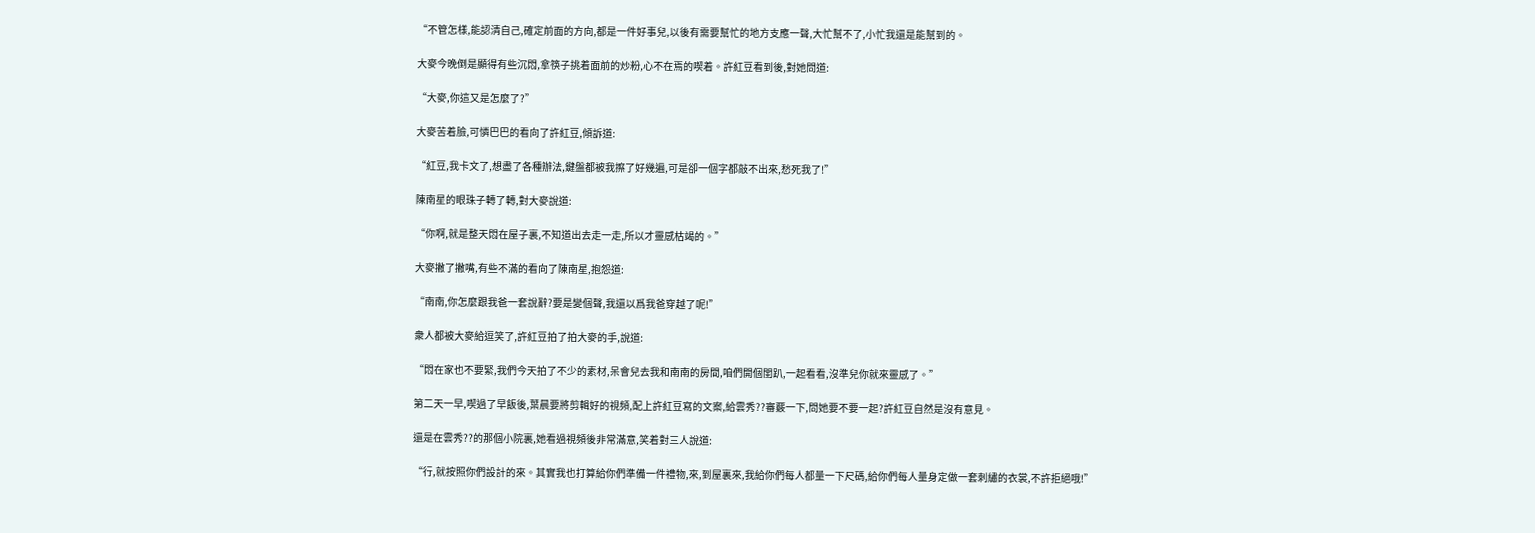“不管怎樣,能認清自己,確定前面的方向,都是一件好事兒,以後有需要幫忙的地方支應一聲,大忙幫不了,小忙我還是能幫到的。

大麥今晚倒是顯得有些沉悶,拿筷子挑着面前的炒粉,心不在焉的喫着。許紅豆看到後,對她問道:

“大麥,你這又是怎麼了?”

大麥苦着臉,可憐巴巴的看向了許紅豆,傾訴道:

“紅豆,我卡文了,想盡了各種辦法,鍵盤都被我擦了好幾遍,可是卻一個字都敲不出來,愁死我了!”

陳南星的眼珠子轉了轉,對大麥說道:

“你啊,就是整天悶在屋子裏,不知道出去走一走,所以才靈感枯竭的。”

大麥撇了撇嘴,有些不滿的看向了陳南星,抱怨道:

“南南,你怎麼跟我爸一套說辭?要是變個聲,我還以爲我爸穿越了呢!”

衆人都被大麥給逗笑了,許紅豆拍了拍大麥的手,說道:

“悶在家也不要緊,我們今天拍了不少的素材,呆會兒去我和南南的房間,咱們開個閨趴,一起看看,沒準兒你就來靈感了。”

第二天一早,喫過了早飯後,葉晨要將剪輯好的視頻,配上許紅豆寫的文案,給雲秀??審覈一下,問她要不要一起?許紅豆自然是沒有意見。

還是在雲秀??的那個小院裏,她看過視頻後非常滿意,笑着對三人說道:

“行,就按照你們設計的來。其實我也打算給你們準備一件禮物,來,到屋裏來,我給你們每人都量一下尺碼,給你們每人量身定做一套刺繡的衣裳,不許拒絕哦!”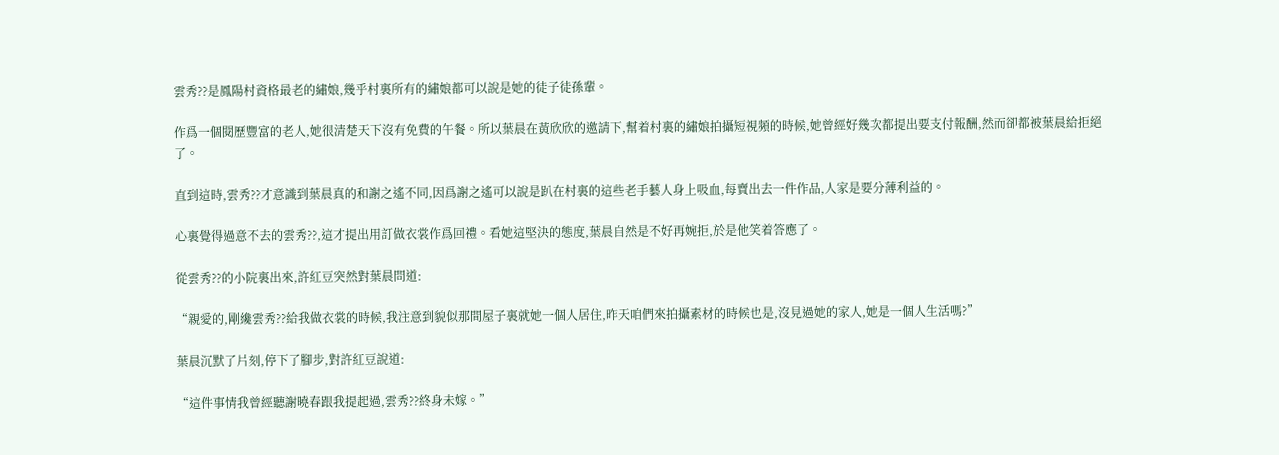雲秀??是鳳陽村資格最老的繡娘,幾乎村裏所有的繡娘都可以說是她的徒子徒孫輩。

作爲一個閱歷豐富的老人,她很清楚天下沒有免費的午餐。所以葉晨在黃欣欣的邀請下,幫着村裏的繡娘拍攝短視頻的時候,她曾經好幾次都提出要支付報酬,然而卻都被葉晨給拒絕了。

直到這時,雲秀??才意識到葉晨真的和謝之遙不同,因爲謝之遙可以說是趴在村裏的這些老手藝人身上吸血,每賣出去一件作品,人家是要分薄利益的。

心裏覺得過意不去的雲秀??,這才提出用訂做衣裳作爲回禮。看她這堅決的態度,葉晨自然是不好再婉拒,於是他笑着答應了。

從雲秀??的小院裏出來,許紅豆突然對葉晨問道:

“親愛的,剛纔雲秀??給我做衣裳的時候,我注意到貌似那間屋子裏就她一個人居住,昨天咱們來拍攝素材的時候也是,沒見過她的家人,她是一個人生活嗎?”

葉晨沉默了片刻,停下了腳步,對許紅豆說道:

“這件事情我曾經聽謝曉春跟我提起過,雲秀??終身未嫁。”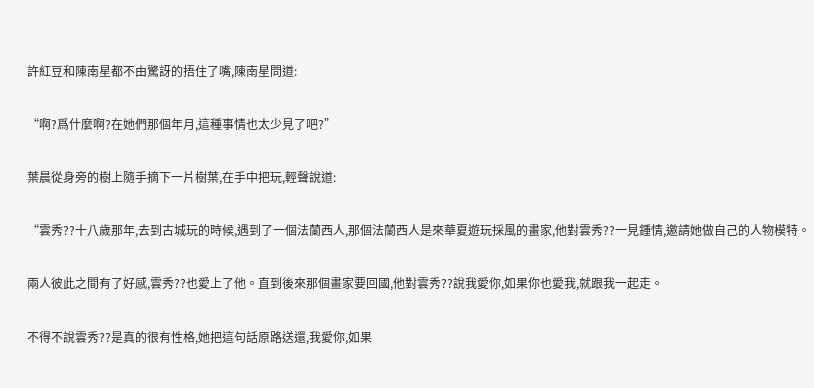許紅豆和陳南星都不由驚訝的捂住了嘴,陳南星問道:

“啊?爲什麼啊?在她們那個年月,這種事情也太少見了吧?”

葉晨從身旁的樹上隨手摘下一片樹葉,在手中把玩,輕聲說道:

“雲秀??十八歲那年,去到古城玩的時候,遇到了一個法蘭西人,那個法蘭西人是來華夏遊玩採風的畫家,他對雲秀??一見鍾情,邀請她做自己的人物模特。

兩人彼此之間有了好感,雲秀??也愛上了他。直到後來那個畫家要回國,他對雲秀??說我愛你,如果你也愛我,就跟我一起走。

不得不說雲秀??是真的很有性格,她把這句話原路送還,我愛你,如果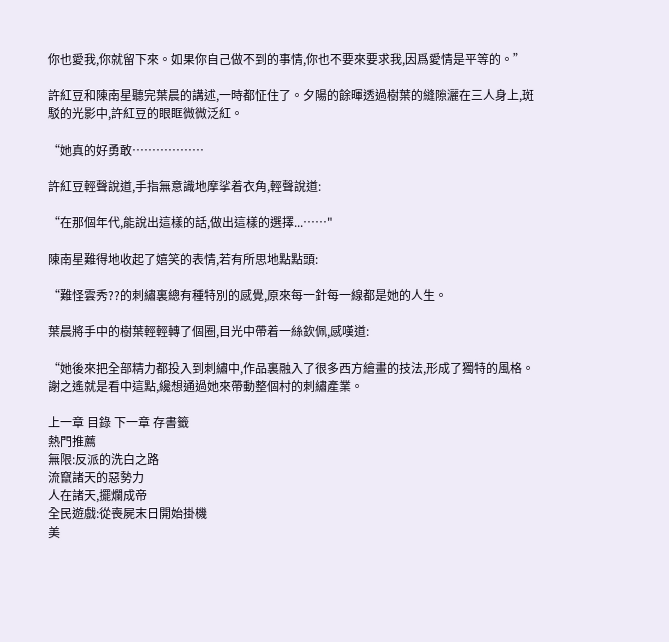你也愛我,你就留下來。如果你自己做不到的事情,你也不要來要求我,因爲愛情是平等的。”

許紅豆和陳南星聽完葉晨的講述,一時都怔住了。夕陽的餘暉透過樹葉的縫隙灑在三人身上,斑駁的光影中,許紅豆的眼眶微微泛紅。

“她真的好勇敢………………

許紅豆輕聲說道,手指無意識地摩挲着衣角,輕聲說道:

“在那個年代,能說出這樣的話,做出這樣的選擇...……"

陳南星難得地收起了嬉笑的表情,若有所思地點點頭:

“難怪雲秀??的刺繡裏總有種特別的感覺,原來每一針每一線都是她的人生。

葉晨將手中的樹葉輕輕轉了個圈,目光中帶着一絲欽佩,感嘆道:

“她後來把全部精力都投入到刺繡中,作品裏融入了很多西方繪畫的技法,形成了獨特的風格。謝之遙就是看中這點,纔想通過她來帶動整個村的刺繡產業。

上一章 目錄 下一章 存書籤
熱門推薦
無限:反派的洗白之路
流竄諸天的惡勢力
人在諸天,擺爛成帝
全民遊戲:從喪屍末日開始掛機
美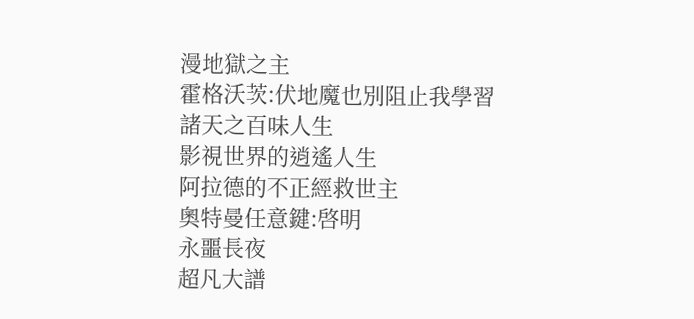漫地獄之主
霍格沃茨:伏地魔也別阻止我學習
諸天之百味人生
影視世界的逍遙人生
阿拉德的不正經救世主
奧特曼任意鍵:啓明
永噩長夜
超凡大譜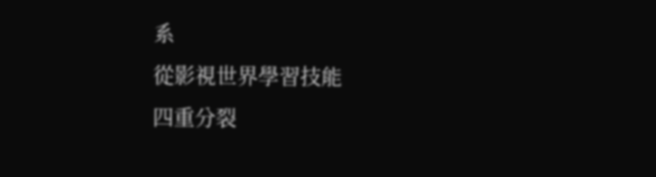系
從影視世界學習技能
四重分裂